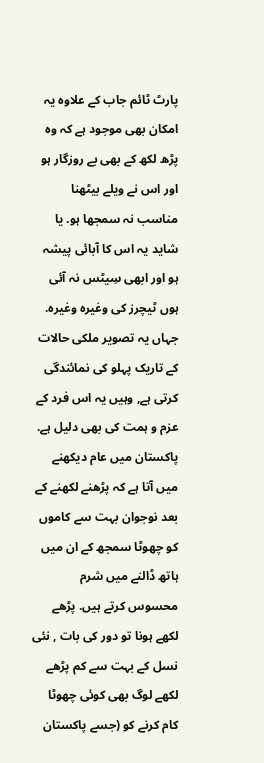پارٹ ٹائم جاب کے علاوہ یہ امکان بھی موجود ہے کہ وہ پڑھ لکھ کے بھی بے روزگار ہو اور اس نے ویلے بیٹھنا مناسب نہ سمجھا ہو. یا شاید یہ اس کا آبائی پیشہ ہو اور ابھی سِیٹس نہ آئی ہوں ٹیچرز کی وغیرہ وغیرہ. جہاں یہ تصویر ملکی حالات کے تاریک پہلو کی نمائندگی کرتی ہے, وہیں یہ اس فرد کے عزم و ہمت کی بھی دلیل ہے. پاکستان میں عام دیکھنے میں آتا ہے کہ پڑھنے لکھنے کے بعد نوجوان بہت سے کاموں کو چھوٹا سمجھ کے ان میں ہاتھ ڈالنے میں شرم محسوس کرتے ہیں. پڑھے لکھے ہونا تو دور کی بات , نئی نسل کے بہت سے کم پڑھے لکھے لوگ بھی کوئی چھوٹا کام کرنے کو (جسے پاکستان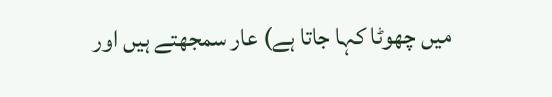میں چھوٹا کہا جاتا ہے) عار سمجھتے ہیں اور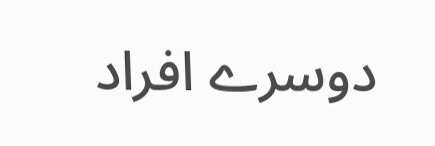دوسرے افراد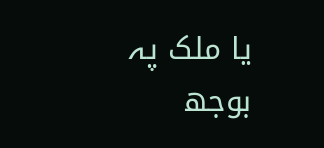یا ملک پہ بوجھ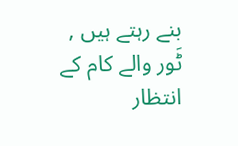بنے رہتے ہیں , ٹَور والے کام کے انتظار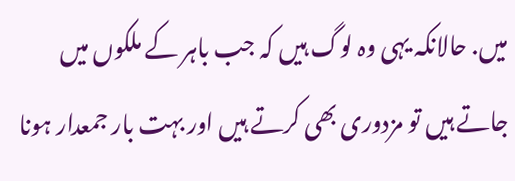میں. حالانکہ یہی وہ لوگ ہیں کہ جب باہر کے ملکوں میں جاتے ہیں تو مزدوری بھی کرتے ہیں اور بہت بار جمعدار ہونا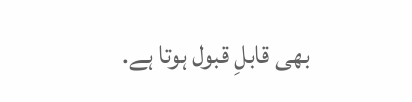بھی قابلِ قبول ہوتا ہے.